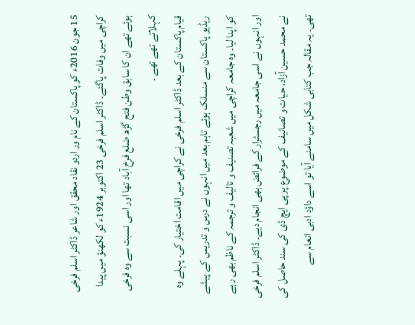15 جون 2016ء کو پاکستان کے نام ور اردو نقاد محقق اور شاعر ڈاکٹر اسلم فرخی کراچی میں وفات پاگئے۔ ڈاکٹر اسلم فرخی 23 اکتوبر 1924ء کو لکھنؤ میں پیدا ہوئے تھے ان کا سابق وطن فتح گڑھ ضلع فرخ آباد تھا اور اسی نسبت سے وہ فرخی کہلاتے تھے تھے ۔
قیام پاکستان کے بعد ڈاکٹر اسلم فرخی نے کراچی میں اقامت اختیار کی۔ پہلے وہ ریڈیو پاکستان سے منسلک ہوئے تاہم بعد میں انہوں نے درس و تدریس کے پیشے کو اپنا لیا۔ وہ جامعہ کراچی میں شعبہ تصنیف و تالیف و ترجمہ کے ناظم بھی رہے اور انہوں نے اسی جامعہ میں رجسٹرار کے فرائض بھی انجام دیے۔ ڈاکٹر اسلم فرخی نے محمد حسین آزاد، حیات و تصانیف کے موضوع پر پی ایچ ڈی کی سند حاصل کی تھی۔ یہ مقالہ جب کتابی شکل میں سامنے آیا تو اسے داؤد ادبی انعام سے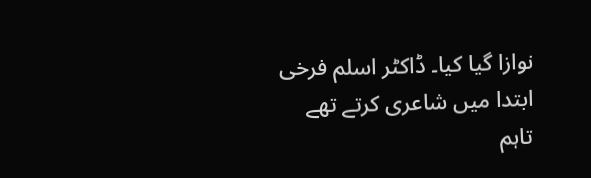نوازا گیا کیا۔ ڈاکٹر اسلم فرخی ابتدا میں شاعری کرتے تھے تاہم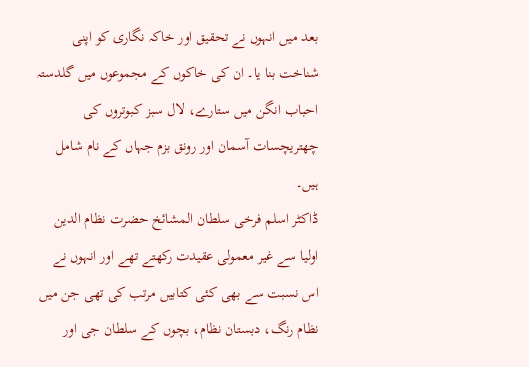بعد میں انہوں نے تحقیق اور خاکہ نگاری کو اپنی شناخت بنا یا۔ ان کی خاکوں کے مجموعوں میں گلدستہ احباب انگن میں ستارے، لال سبز کبوتروں کی چھتریچسات آسمان اور رونق بزم جہاں کے نام شامل ہیں۔
ڈاکٹر اسلم فرخی سلطان المشائخ حضرت نظام الدین اولیا سے غیر معمولی عقیدت رکھتے تھے اور انہوں نے اس نسبت سے بھی کئی کتابیں مرتب کی تھی جن میں نظام رنگ، دبستان نظام، بچوں کے سلطان جی اور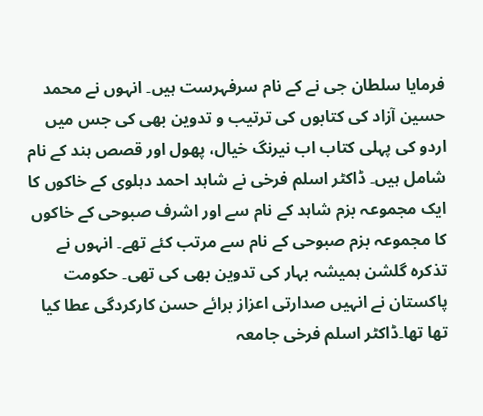فرمایا سلطان جی نے کے نام سرفہرست ہیں۔ انہوں نے محمد حسین آزاد کی کتابوں کی ترتیب و تدوین بھی کی جس میں اردو کی پہلی کتاب اب نیرنگ خیال، پھول اور قصص ہند کے نام شامل ہیں۔ ڈاکٹر اسلم فرخی نے شاہد احمد دہلوی کے خاکوں کا ایک مجموعہ بزم شاہد کے نام سے اور اشرف صبوحی کے خاکوں کا مجموعہ بزم صبوحی کے نام سے مرتب کئے تھے۔ انہوں نے تذکرہ گلشن ہمیشہ بہار کی تدوین بھی کی تھی۔ حکومت پاکستان نے انہیں صدارتی اعزاز برائے حسن کارکردگی عطا کیا تھا تھا۔ڈاکٹر اسلم فرخی جامعہ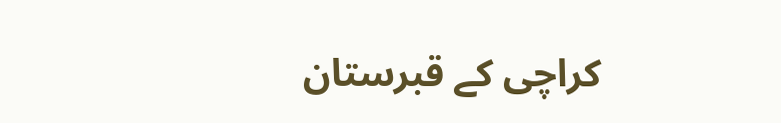کراچی کے قبرستان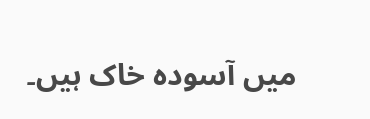میں آسودہ خاک ہیں۔